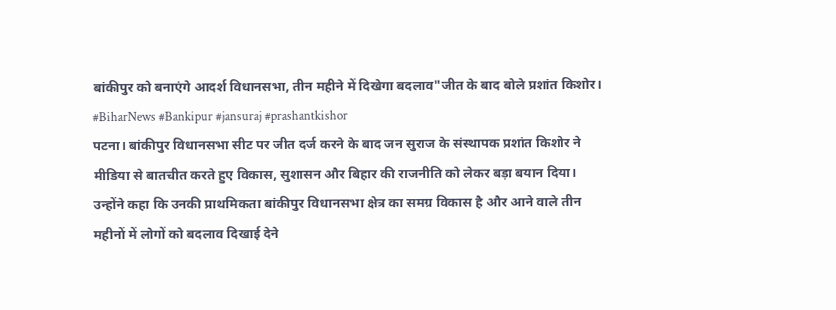बांकीपुर को बनाएंगे आदर्श विधानसभा, तीन महीने में दिखेगा बदलाव"जीत के बाद बोले प्रशांत किशोर। #BiharNews #Bankipur #jansuraj #prashantkishor
पटना। बांकीपुर विधानसभा सीट पर जीत दर्ज करने के बाद जन सुराज के संस्थापक प्रशांत किशोर ने मीडिया से बातचीत करते हुए विकास, सुशासन और बिहार की राजनीति को लेकर बड़ा बयान दिया। उन्होंने कहा कि उनकी प्राथमिकता बांकीपुर विधानसभा क्षेत्र का समग्र विकास है और आने वाले तीन महीनों में लोगों को बदलाव दिखाई देने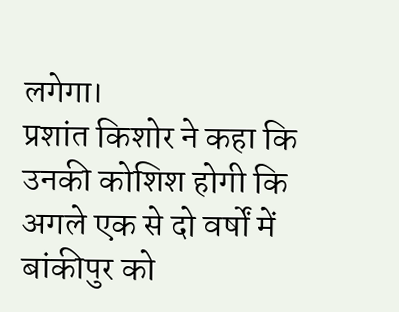लगेगा।
प्रशांत किशोर ने कहा कि उनकी कोशिश होगी कि अगले एक से दो वर्षों में बांकीपुर को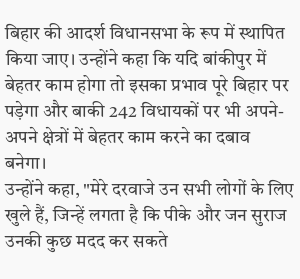बिहार की आदर्श विधानसभा के रूप में स्थापित किया जाए। उन्होंने कहा कि यदि बांकीपुर में बेहतर काम होगा तो इसका प्रभाव पूरे बिहार पर पड़ेगा और बाकी 242 विधायकों पर भी अपने-अपने क्षेत्रों में बेहतर काम करने का दबाव बनेगा।
उन्होंने कहा, "मेरे दरवाजे उन सभी लोगों के लिए खुले हैं, जिन्हें लगता है कि पीके और जन सुराज उनकी कुछ मदद कर सकते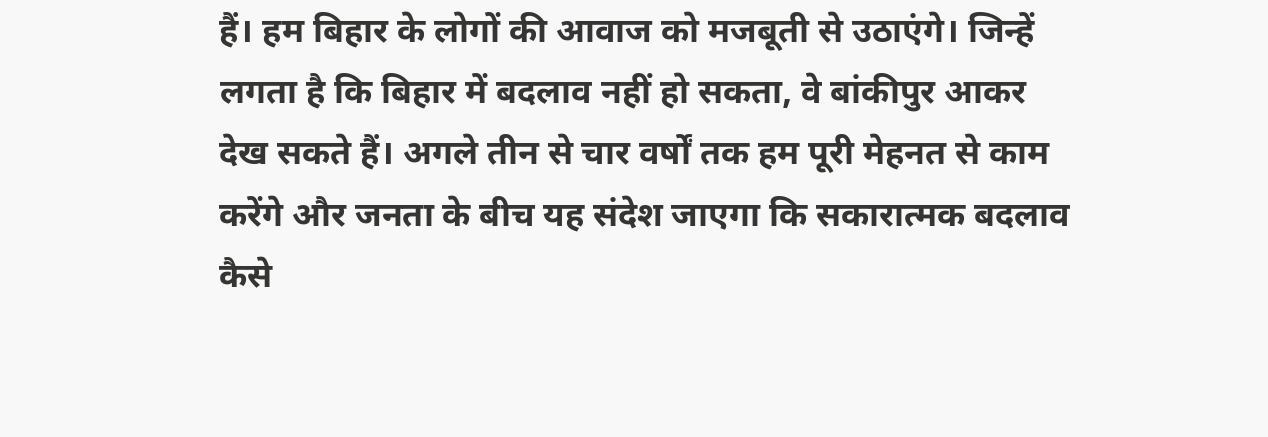हैं। हम बिहार के लोगों की आवाज को मजबूती से उठाएंगे। जिन्हें लगता है कि बिहार में बदलाव नहीं हो सकता, वे बांकीपुर आकर देख सकते हैं। अगले तीन से चार वर्षों तक हम पूरी मेहनत से काम करेंगे और जनता के बीच यह संदेश जाएगा कि सकारात्मक बदलाव कैसे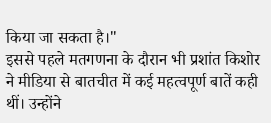किया जा सकता है।"
इससे पहले मतगणना के दौरान भी प्रशांत किशोर ने मीडिया से बातचीत में कई महत्वपूर्ण बातें कही थीं। उन्होंने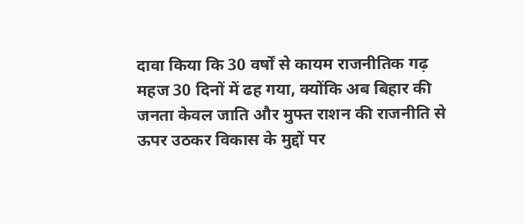दावा किया कि 30 वर्षों से कायम राजनीतिक गढ़ महज 30 दिनों में ढह गया, क्योंकि अब बिहार की जनता केवल जाति और मुफ्त राशन की राजनीति से ऊपर उठकर विकास के मुद्दों पर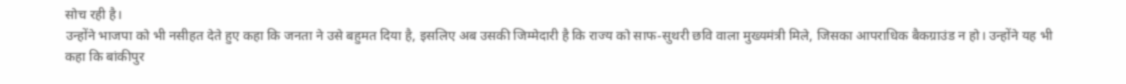सोच रही है।
उन्होंने भाजपा को भी नसीहत देते हुए कहा कि जनता ने उसे बहुमत दिया है, इसलिए अब उसकी जिम्मेदारी है कि राज्य को साफ-सुथरी छवि वाला मुख्यमंत्री मिले, जिसका आपराधिक बैकग्राउंड न हो। उन्होंने यह भी कहा कि बांकीपुर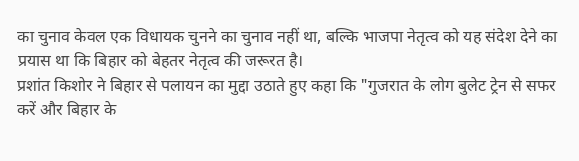का चुनाव केवल एक विधायक चुनने का चुनाव नहीं था, बल्कि भाजपा नेतृत्व को यह संदेश देने का प्रयास था कि बिहार को बेहतर नेतृत्व की जरूरत है।
प्रशांत किशोर ने बिहार से पलायन का मुद्दा उठाते हुए कहा कि "गुजरात के लोग बुलेट ट्रेन से सफर करें और बिहार के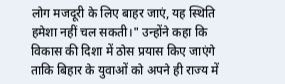लोग मजदूरी के लिए बाहर जाएं, यह स्थिति हमेशा नहीं चल सकती।" उन्होंने कहा कि विकास की दिशा में ठोस प्रयास किए जाएंगे ताकि बिहार के युवाओं को अपने ही राज्य में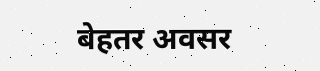बेहतर अवसर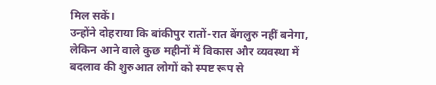मिल सकें।
उन्होंने दोहराया कि बांकीपुर रातों-रात बेंगलुरु नहीं बनेगा, लेकिन आने वाले कुछ महीनों में विकास और व्यवस्था में बदलाव की शुरुआत लोगों को स्पष्ट रूप से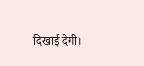दिखाई देगी।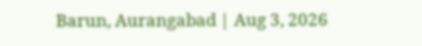Barun, Aurangabad | Aug 3, 2026